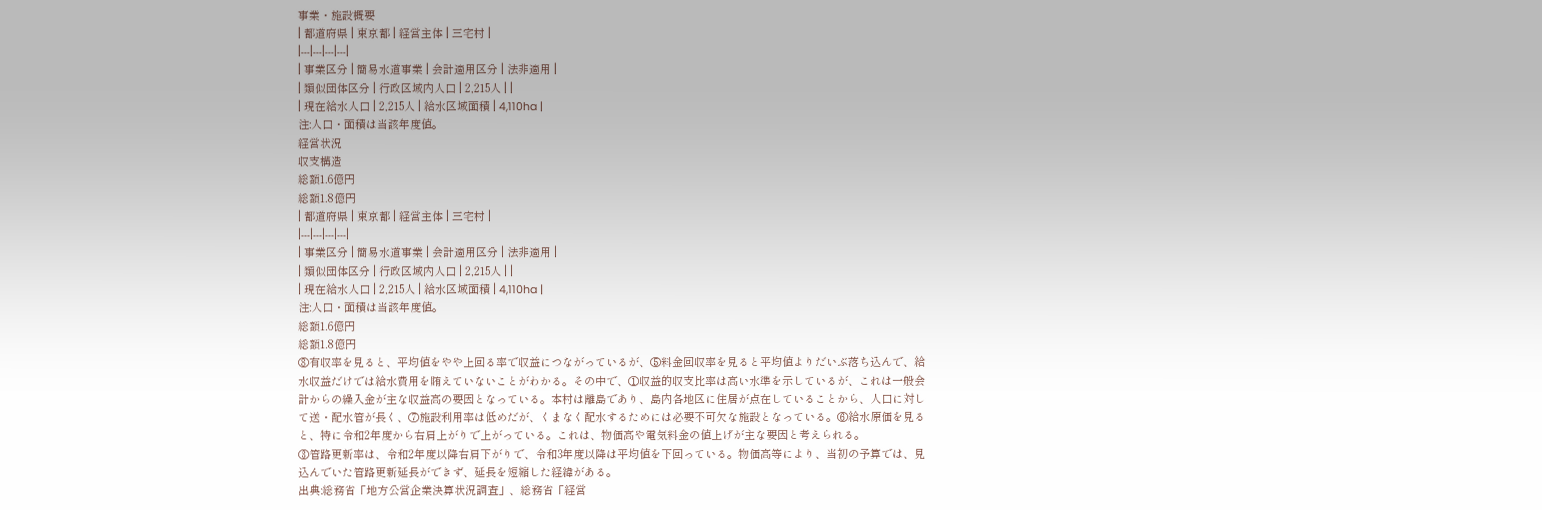事業・施設概要
| 都道府県 | 東京都 | 経営主体 | 三宅村 |
|---|---|---|---|
| 事業区分 | 簡易水道事業 | 会計適用区分 | 法非適用 |
| 類似団体区分 | 行政区域内人口 | 2,215人 | |
| 現在給水人口 | 2,215人 | 給水区域面積 | 4,110ha |
注:人口・面積は当該年度値。
経営状況
収支構造
総額1.6億円
総額1.8億円
| 都道府県 | 東京都 | 経営主体 | 三宅村 |
|---|---|---|---|
| 事業区分 | 簡易水道事業 | 会計適用区分 | 法非適用 |
| 類似団体区分 | 行政区域内人口 | 2,215人 | |
| 現在給水人口 | 2,215人 | 給水区域面積 | 4,110ha |
注:人口・面積は当該年度値。
総額1.6億円
総額1.8億円
⑧有収率を見ると、平均値をやや上回る率で収益につながっているが、⑤料金回収率を見ると平均値よりだいぶ落ち込んで、給水収益だけでは給水費用を賄えていないことがわかる。その中で、①収益的収支比率は高い水準を示しているが、これは一般会計からの繰入金が主な収益高の要因となっている。本村は離島であり、島内各地区に住居が点在していることから、人口に対して送・配水管が長く、⑦施設利用率は低めだが、くまなく配水するためには必要不可欠な施設となっている。⑥給水原価を見ると、特に令和2年度から右肩上がりで上がっている。これは、物価高や電気料金の値上げが主な要因と考えられる。
③管路更新率は、令和2年度以降右肩下がりで、令和3年度以降は平均値を下回っている。物価高等により、当初の予算では、見込んでいた管路更新延長ができず、延長を短縮した経緯がある。
出典:総務省「地方公営企業決算状況調査」、総務省「経営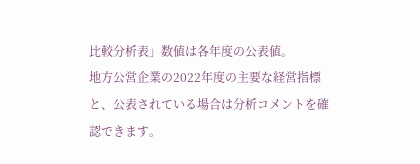比較分析表」数値は各年度の公表値。
地方公営企業の2022年度の主要な経営指標と、公表されている場合は分析コメントを確認できます。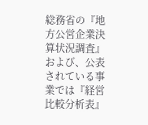総務省の『地方公営企業決算状況調査』および、公表されている事業では『経営比較分析表』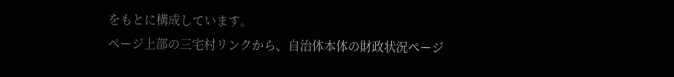をもとに構成しています。
ページ上部の三宅村リンクから、自治体本体の財政状況ページ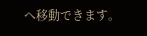へ移動できます。